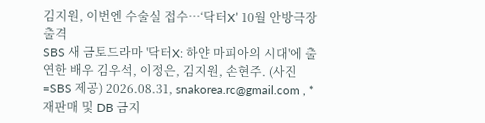김지원, 이번엔 수술실 접수…‘닥터X’ 10월 안방극장 출격
SBS 새 금토드라마 '닥터X: 하얀 마피아의 시대'에 출연한 배우 김우석, 이정은, 김지원, 손현주. (사진=SBS 제공) 2026.08.31, snakorea.rc@gmail.com , *재판매 및 DB 금지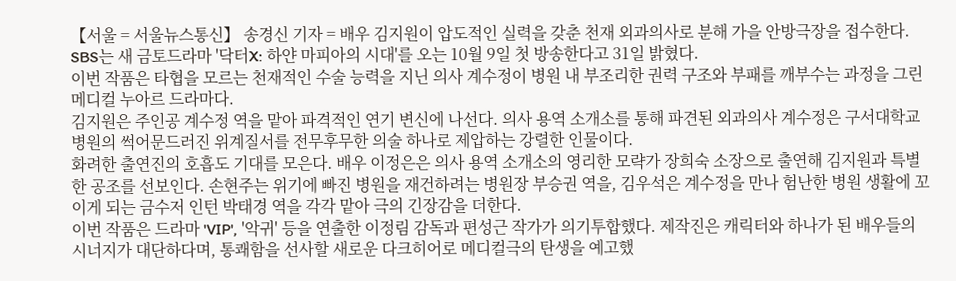【서울 = 서울뉴스통신】 송경신 기자 = 배우 김지원이 압도적인 실력을 갖춘 천재 외과의사로 분해 가을 안방극장을 접수한다.
SBS는 새 금토드라마 '닥터X: 하얀 마피아의 시대'를 오는 10월 9일 첫 방송한다고 31일 밝혔다.
이번 작품은 타협을 모르는 천재적인 수술 능력을 지닌 의사 계수정이 병원 내 부조리한 권력 구조와 부패를 깨부수는 과정을 그린 메디컬 누아르 드라마다.
김지원은 주인공 계수정 역을 맡아 파격적인 연기 변신에 나선다. 의사 용역 소개소를 통해 파견된 외과의사 계수정은 구서대학교병원의 썩어문드러진 위계질서를 전무후무한 의술 하나로 제압하는 강렬한 인물이다.
화려한 출연진의 호흡도 기대를 모은다. 배우 이정은은 의사 용역 소개소의 영리한 모략가 장희숙 소장으로 출연해 김지원과 특별한 공조를 선보인다. 손현주는 위기에 빠진 병원을 재건하려는 병원장 부승권 역을, 김우석은 계수정을 만나 험난한 병원 생활에 꼬이게 되는 금수저 인턴 박태경 역을 각각 맡아 극의 긴장감을 더한다.
이번 작품은 드라마 'VIP', '악귀' 등을 연출한 이정림 감독과 편성근 작가가 의기투합했다. 제작진은 캐릭터와 하나가 된 배우들의 시너지가 대단하다며, 통쾌함을 선사할 새로운 다크히어로 메디컬극의 탄생을 예고했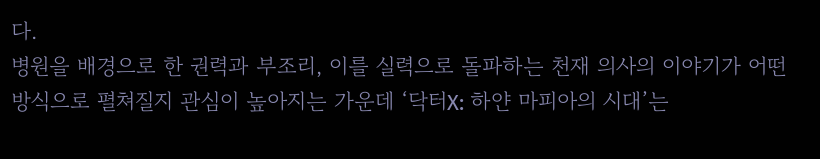다.
병원을 배경으로 한 권력과 부조리, 이를 실력으로 돌파하는 천재 의사의 이야기가 어떤 방식으로 펼쳐질지 관심이 높아지는 가운데 ‘닥터X: 하얀 마피아의 시대’는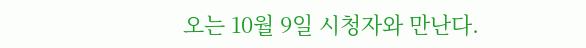오는 10월 9일 시청자와 만난다.